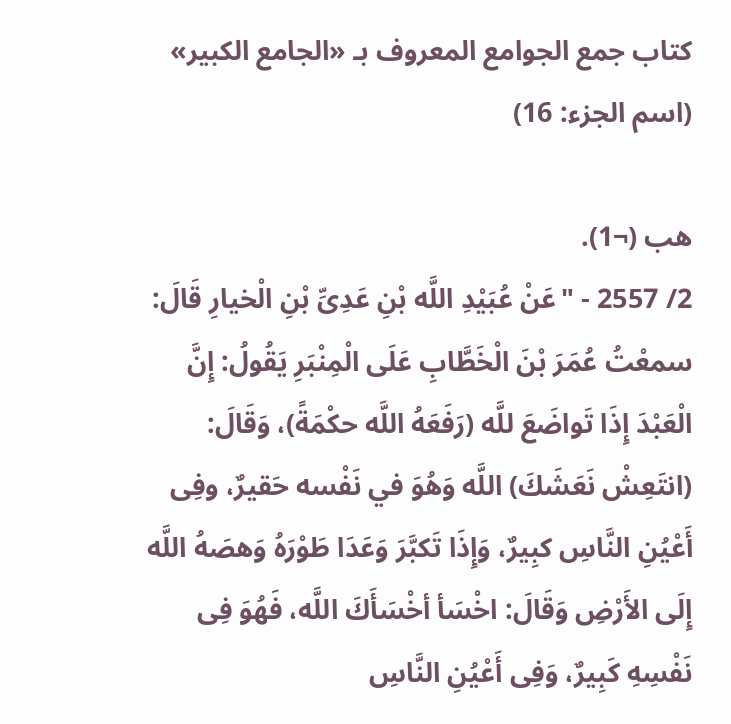كتاب جمع الجوامع المعروف بـ «الجامع الكبير» (اسم الجزء: 16)

هب (¬1).
2/ 2557 - "عَنْ عُبَيْدِ اللَّه بْنِ عَدِىِّ بْنِ الْخيارِ قَالَ: سمعْتُ عُمَرَ بْنَ الْخَطَّابِ عَلَى الْمِنْبَرِ يَقُولُ: إِنَّ الْعَبْدَ إِذَا تَواضَعَ للَّه (رَفَعَهُ اللَّه حكْمَةً)، وَقَالَ: (انتَعِشْ نَعَشَكَ) اللَّه وَهُوَ في نَفْسه حَقيرٌ، وفِى أَعْيُنِ النَّاسِ كبِيرٌ، وَإِذَا تَكبَّرَ وَعَدَا طَوْرَهُ وَهصَهُ اللَّه إِلَى الأَرْضِ وَقَالَ: اخْسَأ أخْسَأَكَ اللَّه، فَهُوَ فِى نَفْسِهِ كَبِيرٌ، وَفِى أَعْيُنِ النَّاسِ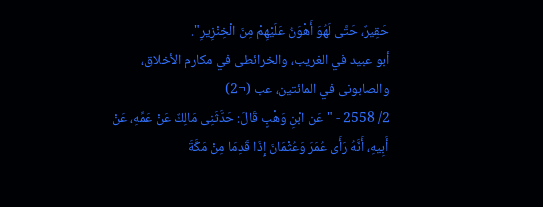حَقِيرٌ، حَتَّى لَهُوَ أَهْوَنُ عَلَيْهِمْ مِنَ الْخِنْزِيرِ".
أبو عبيد في الغريب، والخرائطى في مكارم الأخلاق، والصابونى في المائتين، عب (¬2)
2/ 2558 - "عَن ابْنِ وَهْبٍ قَالَ: حَدَّثَنِى مَالِكٌ عَنْ عَمِّهِ، عَنْ أَبِيهِ، أَنَّهُ رَأَى عُمَرَ وَعُثْمَانَ إِذَا قَدِمَا مِنْ مَكَّةَ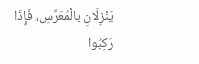يَنْزِلَانِ بالْمُعَرِّسِ، فَإِذَا رَكِبُوا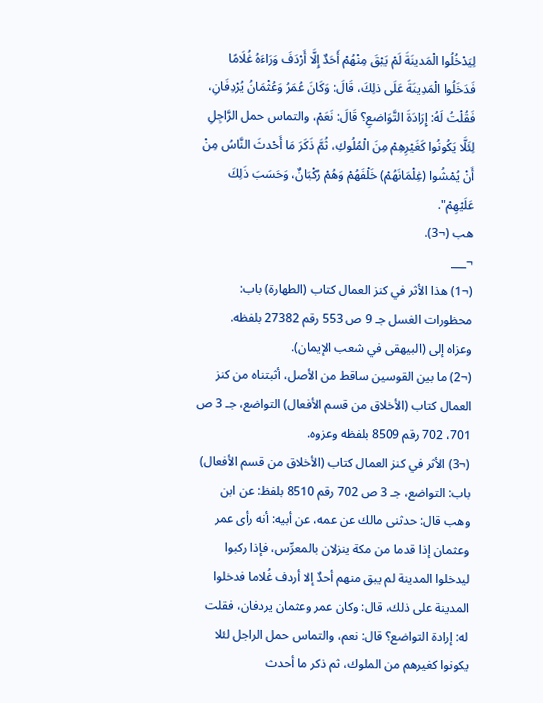لِيَدْخُلُوا الْمَدينَةَ لَمْ يَبْقَ مِنْهُمْ أَحَدٌ إِلَّا أَرْدَفَ وَرَاءَهُ غُلَامًا فَدَخَلُوا الْمَدِينَةَ عَلَى ذلِكَ، قَالَ: وَكَانَ عُمَرُ وَعُثْمَانُ يُرْدِفَانِ، فَقُلْتُ لَهُ: إِرَادَةَ التَّوَاضعِ؟ قَالَ: نَعَمْ، والتماس حمل الرَّاجِلِ لِئَلَّا يَكُونُوا كَغَيْرِهِمْ مِنَ الْمُلُوكِ، ثُمَّ ذَكَرَ مَا أَحْدثَ النَّاسُ مِنْ أَنْ يُمْشُوا (غِلْمَانَهُمْ) خَلْفَهُمْ وَهُمْ رُكْبَانٌ، وَحَسَبَ ذَلِكَ عَلَيْهِمْ".
هب (¬3).
¬___
(¬1) هذا الأثر في كنز العمال كتاب (الطهارة) باب: محظورات الغسل جـ 9 ص 553 رقم 27382 بلفظه.
وعزاه إلى (البيهقى في شعب الإيمان).
(¬2) ما بين القوسين ساقط من الأصل، أثبتناه من كنز العمال كتاب (الأخلاق من قسم الأفعال) التواضع، جـ 3 ص 701، 702 رقم 8509 بلفظه وعزوه.
(¬3) الأثر في كنز العمال كتاب (الأخلاق من قسم الأفعال) باب: التواضع، جـ 3 ص 702 رقم 8510 بلفظ: عن ابن وهب قال: حدثنى مالك عن عمه، عن أبيه: أنه رأى عمر وعثمان إذا قدما من مكة ينزلان بالمعرِّس، فإذا ركبوا ليدخلوا المدينة لم يبق منهم أحدٌ إلا أردف غُلاما فدخلوا المدينة على ذلك، قال: وكان عمر وعثمان يردفان، فقلت له: إرادة التواضع؟ قال: نعم، والتماس حمل الراجل لئلا يكونوا كغيرهم من الملوك، ثم ذكر ما أحدث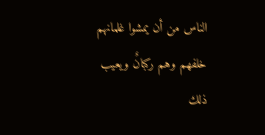الناس من أن يمشوا غلمانهم خلفهم وهم ركبانٌ ويعيب ذلك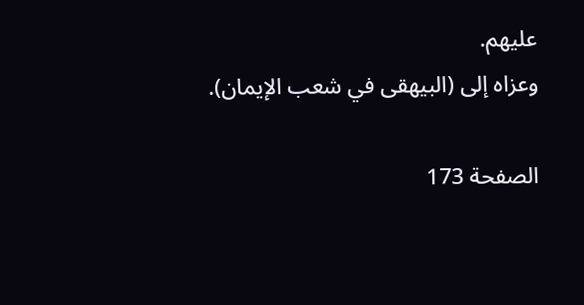عليهم.
وعزاه إلى (البيهقى في شعب الإيمان).

الصفحة 173